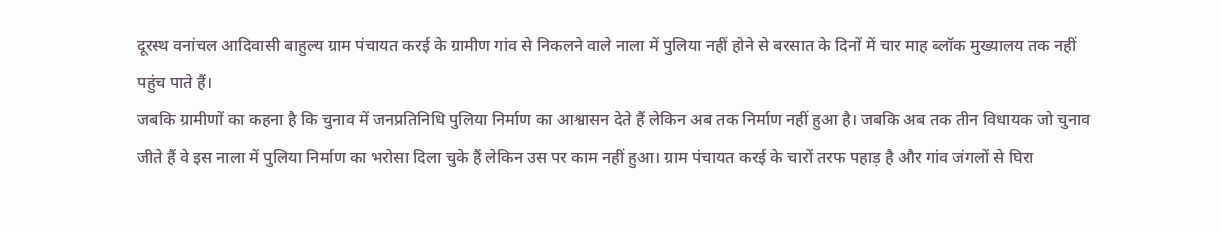दूरस्थ वनांचल आदिवासी बाहुल्य ग्राम पंचायत करई के ग्रामीण गांव से निकलने वाले नाला में पुलिया नहीं होने से बरसात के दिनों में चार माह ब्लॉक मुख्यालय तक नहीं पहुंच पाते हैं।
जबकि ग्रामीणों का कहना है कि चुनाव में जनप्रतिनिधि पुलिया निर्माण का आश्वासन देते हैं लेकिन अब तक निर्माण नहीं हुआ है। जबकि अब तक तीन विधायक जो चुनाव जीते हैं वे इस नाला में पुलिया निर्माण का भरोसा दिला चुके हैं लेकिन उस पर काम नहीं हुआ। ग्राम पंचायत करई के चारों तरफ पहाड़ है और गांव जंगलों से घिरा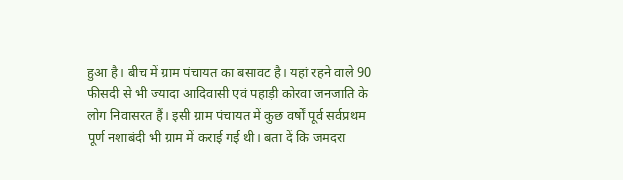हुआ है। बीच में ग्राम पंचायत का बसावट है। यहां रहने वाले 90 फीसदी से भी ज्यादा आदिवासी एवं पहाड़ी कोरवा जनजाति के लोग निवासरत हैं। इसी ग्राम पंचायत में कुछ वर्षों पूर्व सर्वप्रथम पूर्ण नशाबंदी भी ग्राम में कराई गई थी। बता दें कि जमदरा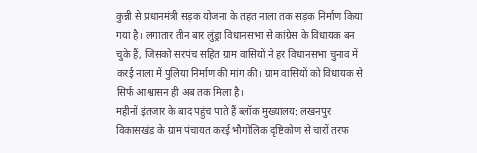कुन्नी से प्रधानमंत्री सड़क योजना के तहत नाला तक सड़क निर्माण किया गया है। लगातार तीन बार लुंड्रा विधानसभा से कांग्रेस के विधायक बन चुके हैं, जिसको सरपंच सहित ग्राम वासियों ने हर विधानसभा चुनाव में करई नाला में पुलिया निर्माण की मांग की। ग्राम वासियों को विधायक से सिर्फ आश्वासन ही अब तक मिला है।
महीनों इंतजार के बाद पहुंच पाते हैं ब्लॉक मुख्यालय: लखनपुर विकासखंड के ग्राम पंचायत करई भौगोलिक दृष्टिकोण से चारों तरफ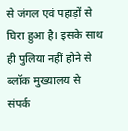से जंगल एवं पहाड़ों से घिरा हुआ है। इसके साथ ही पुलिया नहीं होने से ब्लॉक मुख्यालय से संपर्क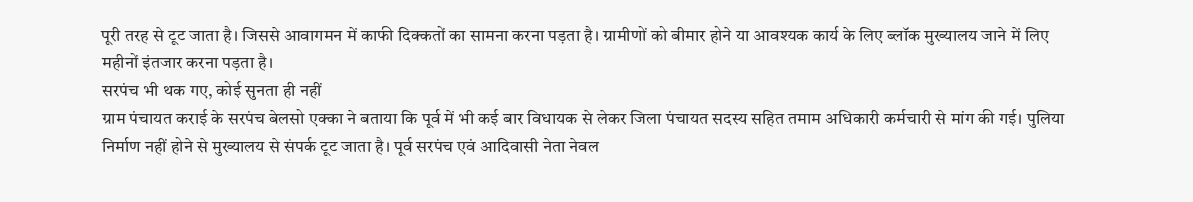पूरी तरह से टूट जाता है। जिससे आवागमन में काफी दिक्कतों का सामना करना पड़ता है। ग्रामीणों को बीमार होने या आवश्यक कार्य के लिए ब्लॉक मुख्यालय जाने में लिए महीनों इंतजार करना पड़ता है।
सरपंच भी थक गए, कोई सुनता ही नहीं
ग्राम पंचायत कराई के सरपंच बेलसो एक्का ने बताया कि पूर्व में भी कई बार विधायक से लेकर जिला पंचायत सदस्य सहित तमाम अधिकारी कर्मचारी से मांग की गई। पुलिया निर्माण नहीं होने से मुख्यालय से संपर्क टूट जाता है। पूर्व सरपंच एवं आदिवासी नेता नेवल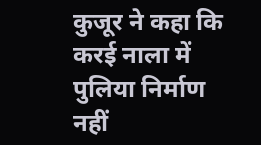कुजूर ने कहा कि करई नाला में पुलिया निर्माण नहीं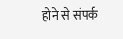होने से संपर्क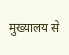मुख्यालय से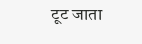टूट जाता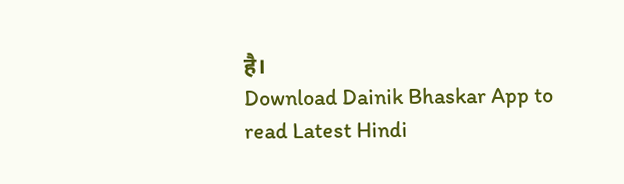है।
Download Dainik Bhaskar App to read Latest Hindi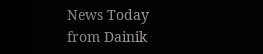News Today
from Dainik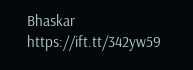Bhaskar https://ift.tt/342yw59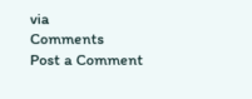via
Comments
Post a Comment